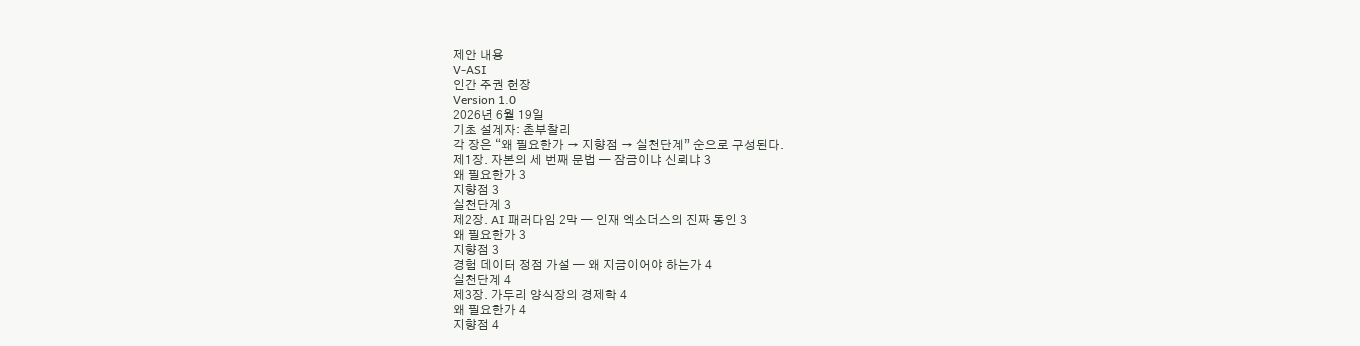제안 내용
V-ASI
인간 주권 헌장
Version 1.0
2026년 6월 19일
기초 설계자: 촌부찰리
각 장은 “왜 필요한가 → 지향점 → 실천단계” 순으로 구성된다.
제1장. 자본의 세 번째 문법 — 잠금이냐 신뢰냐 3
왜 필요한가 3
지향점 3
실천단계 3
제2장. AI 패러다임 2막 — 인재 엑소더스의 진짜 동인 3
왜 필요한가 3
지향점 3
경험 데이터 정점 가설 — 왜 지금이어야 하는가 4
실천단계 4
제3장. 가두리 양식장의 경제학 4
왜 필요한가 4
지향점 4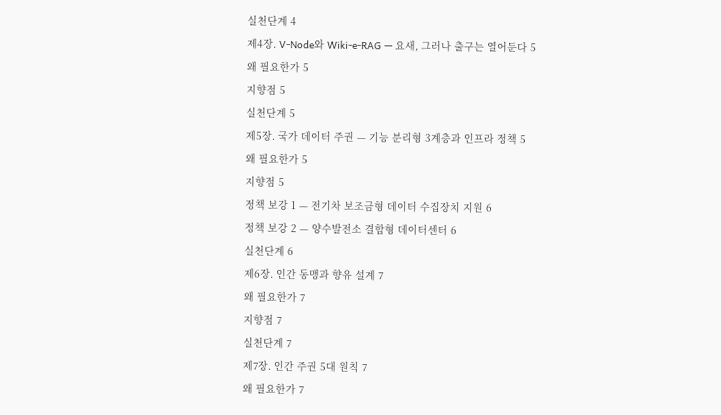실천단계 4
제4장. V-Node와 Wiki-e-RAG — 요새, 그러나 출구는 열어둔다 5
왜 필요한가 5
지향점 5
실천단계 5
제5장. 국가 데이터 주권 — 기능 분리형 3계층과 인프라 정책 5
왜 필요한가 5
지향점 5
정책 보강 1 — 전기차 보조금형 데이터 수집장치 지원 6
정책 보강 2 — 양수발전소 결합형 데이터센터 6
실천단계 6
제6장. 인간 동맹과 향유 설계 7
왜 필요한가 7
지향점 7
실천단계 7
제7장. 인간 주권 5대 원칙 7
왜 필요한가 7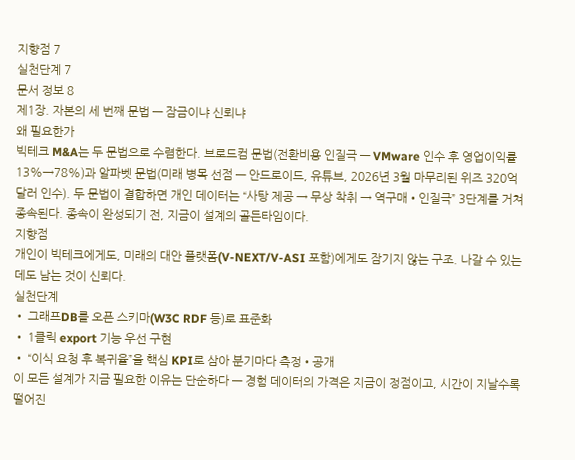지향점 7
실천단계 7
문서 정보 8
제1장. 자본의 세 번째 문법 — 잠금이냐 신뢰냐
왜 필요한가
빅테크 M&A는 두 문법으로 수렴한다. 브로드컴 문법(전환비용 인질극 — VMware 인수 후 영업이익률 13%→78%)과 알파벳 문법(미래 병목 선점 — 안드로이드, 유튜브, 2026년 3월 마무리된 위즈 320억 달러 인수). 두 문법이 결합하면 개인 데이터는 “사탕 제공 → 무상 착취 → 역구매•인질극” 3단계를 거쳐 종속된다. 종속이 완성되기 전, 지금이 설계의 골든타임이다.
지향점
개인이 빅테크에게도, 미래의 대안 플랫폼(V-NEXT/V-ASI 포함)에게도 잠기지 않는 구조. 나갈 수 있는데도 남는 것이 신뢰다.
실천단계
• 그래프DB를 오픈 스키마(W3C RDF 등)로 표준화
• 1클릭 export 기능 우선 구현
• “이식 요청 후 복귀율”을 핵심 KPI로 삼아 분기마다 측정•공개
이 모든 설계가 지금 필요한 이유는 단순하다 — 경험 데이터의 가격은 지금이 정점이고, 시간이 지날수록 떨어진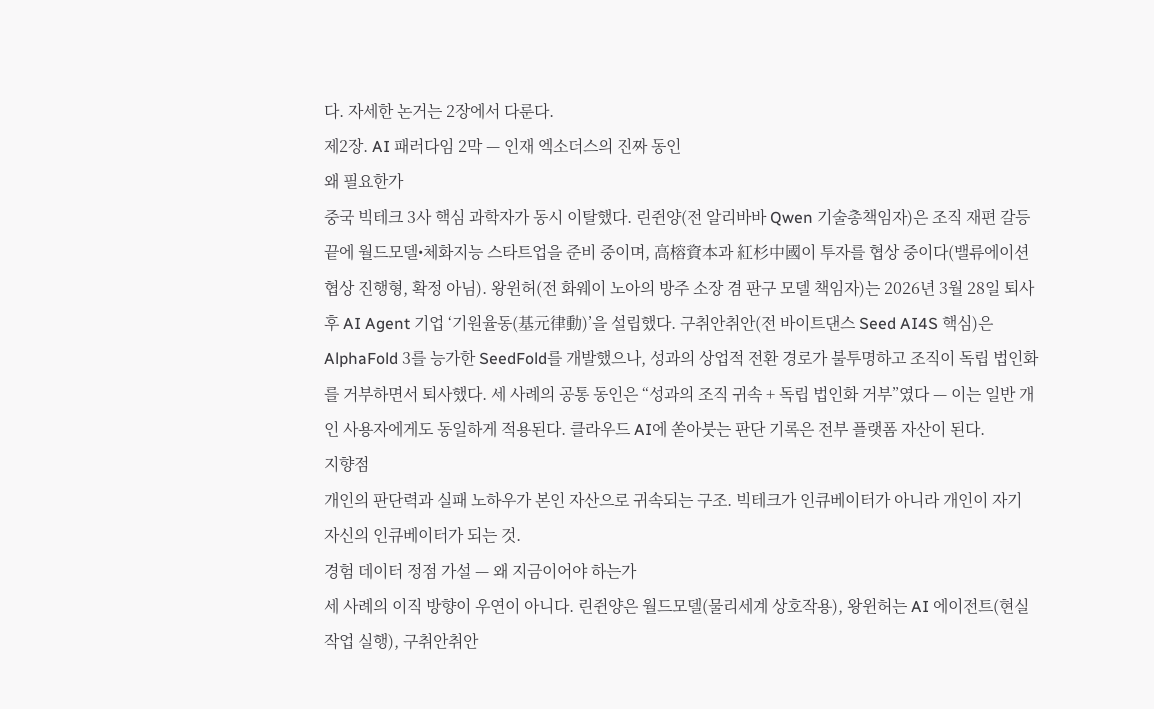다. 자세한 논거는 2장에서 다룬다.
제2장. AI 패러다임 2막 — 인재 엑소더스의 진짜 동인
왜 필요한가
중국 빅테크 3사 핵심 과학자가 동시 이탈했다. 린쥔양(전 알리바바 Qwen 기술총책임자)은 조직 재편 갈등 끝에 월드모델•체화지능 스타트업을 준비 중이며, 高榕資本과 紅杉中國이 투자를 협상 중이다(밸류에이션 협상 진행형, 확정 아님). 왕윈허(전 화웨이 노아의 방주 소장 겸 판구 모델 책임자)는 2026년 3월 28일 퇴사 후 AI Agent 기업 ‘기원율동(基元律動)’을 설립했다. 구취안취안(전 바이트댄스 Seed AI4S 핵심)은 AlphaFold 3를 능가한 SeedFold를 개발했으나, 성과의 상업적 전환 경로가 불투명하고 조직이 독립 법인화를 거부하면서 퇴사했다. 세 사례의 공통 동인은 “성과의 조직 귀속 + 독립 법인화 거부”였다 — 이는 일반 개인 사용자에게도 동일하게 적용된다. 클라우드 AI에 쏟아붓는 판단 기록은 전부 플랫폼 자산이 된다.
지향점
개인의 판단력과 실패 노하우가 본인 자산으로 귀속되는 구조. 빅테크가 인큐베이터가 아니라 개인이 자기 자신의 인큐베이터가 되는 것.
경험 데이터 정점 가설 — 왜 지금이어야 하는가
세 사례의 이직 방향이 우연이 아니다. 린쥔양은 월드모델(물리세계 상호작용), 왕윈허는 AI 에이전트(현실 작업 실행), 구취안취안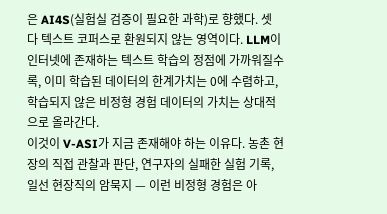은 AI4S(실험실 검증이 필요한 과학)로 향했다. 셋 다 텍스트 코퍼스로 환원되지 않는 영역이다. LLM이 인터넷에 존재하는 텍스트 학습의 정점에 가까워질수록, 이미 학습된 데이터의 한계가치는 0에 수렴하고, 학습되지 않은 비정형 경험 데이터의 가치는 상대적으로 올라간다.
이것이 V-ASI가 지금 존재해야 하는 이유다. 농촌 현장의 직접 관찰과 판단, 연구자의 실패한 실험 기록, 일선 현장직의 암묵지 — 이런 비정형 경험은 아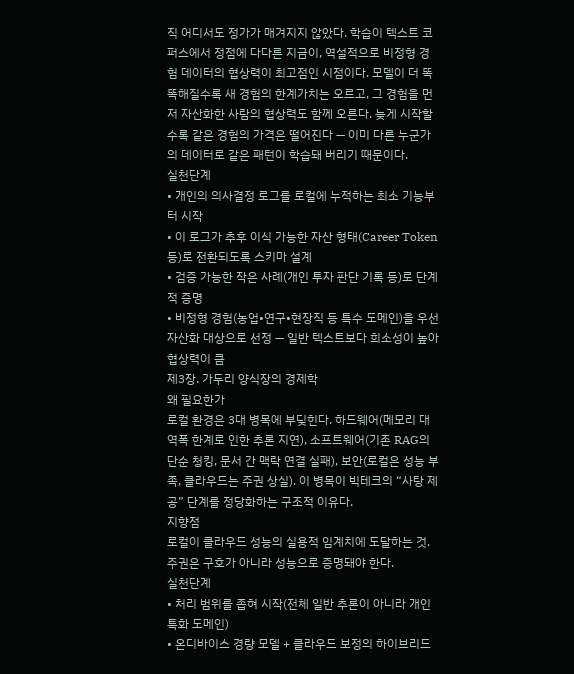직 어디서도 정가가 매겨지지 않았다. 학습이 텍스트 코퍼스에서 정점에 다다른 지금이, 역설적으로 비정형 경험 데이터의 협상력이 최고점인 시점이다. 모델이 더 똑똑해질수록 새 경험의 한계가치는 오르고, 그 경험을 먼저 자산화한 사람의 협상력도 함께 오른다. 늦게 시작할수록 같은 경험의 가격은 떨어진다 — 이미 다른 누군가의 데이터로 같은 패턴이 학습돼 버리기 때문이다.
실천단계
• 개인의 의사결정 로그를 로컬에 누적하는 최소 기능부터 시작
• 이 로그가 추후 이식 가능한 자산 형태(Career Token 등)로 전환되도록 스키마 설계
• 검증 가능한 작은 사례(개인 투자 판단 기록 등)로 단계적 증명
• 비정형 경험(농업•연구•현장직 등 특수 도메인)을 우선 자산화 대상으로 선정 — 일반 텍스트보다 희소성이 높아 협상력이 큼
제3장. 가두리 양식장의 경제학
왜 필요한가
로컬 환경은 3대 병목에 부딪힌다. 하드웨어(메모리 대역폭 한계로 인한 추론 지연), 소프트웨어(기존 RAG의 단순 청킹, 문서 간 맥락 연결 실패), 보안(로컬은 성능 부족, 클라우드는 주권 상실). 이 병목이 빅테크의 “사탕 제공” 단계를 정당화하는 구조적 이유다.
지향점
로컬이 클라우드 성능의 실용적 임계치에 도달하는 것. 주권은 구호가 아니라 성능으로 증명돼야 한다.
실천단계
• 처리 범위를 좁혀 시작(전체 일반 추론이 아니라 개인 특화 도메인)
• 온디바이스 경량 모델 + 클라우드 보정의 하이브리드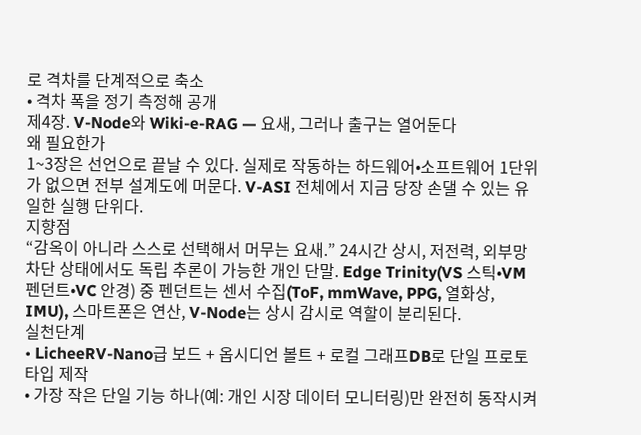로 격차를 단계적으로 축소
• 격차 폭을 정기 측정해 공개
제4장. V-Node와 Wiki-e-RAG — 요새, 그러나 출구는 열어둔다
왜 필요한가
1~3장은 선언으로 끝날 수 있다. 실제로 작동하는 하드웨어•소프트웨어 1단위가 없으면 전부 설계도에 머문다. V-ASI 전체에서 지금 당장 손댈 수 있는 유일한 실행 단위다.
지향점
“감옥이 아니라 스스로 선택해서 머무는 요새.” 24시간 상시, 저전력, 외부망 차단 상태에서도 독립 추론이 가능한 개인 단말. Edge Trinity(VS 스틱•VM 펜던트•VC 안경) 중 펜던트는 센서 수집(ToF, mmWave, PPG, 열화상, IMU), 스마트폰은 연산, V-Node는 상시 감시로 역할이 분리된다.
실천단계
• LicheeRV-Nano급 보드 + 옵시디언 볼트 + 로컬 그래프DB로 단일 프로토타입 제작
• 가장 작은 단일 기능 하나(예: 개인 시장 데이터 모니터링)만 완전히 동작시켜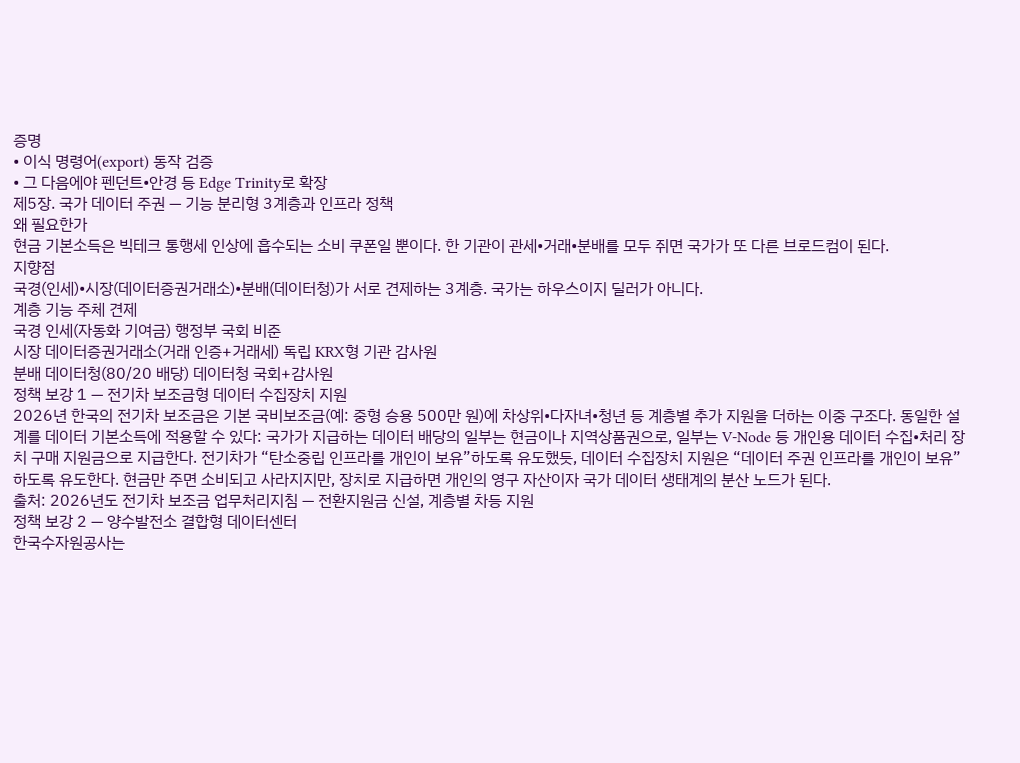증명
• 이식 명령어(export) 동작 검증
• 그 다음에야 펜던트•안경 등 Edge Trinity로 확장
제5장. 국가 데이터 주권 — 기능 분리형 3계층과 인프라 정책
왜 필요한가
현금 기본소득은 빅테크 통행세 인상에 흡수되는 소비 쿠폰일 뿐이다. 한 기관이 관세•거래•분배를 모두 쥐면 국가가 또 다른 브로드컴이 된다.
지향점
국경(인세)•시장(데이터증권거래소)•분배(데이터청)가 서로 견제하는 3계층. 국가는 하우스이지 딜러가 아니다.
계층 기능 주체 견제
국경 인세(자동화 기여금) 행정부 국회 비준
시장 데이터증권거래소(거래 인증+거래세) 독립 KRX형 기관 감사원
분배 데이터청(80/20 배당) 데이터청 국회+감사원
정책 보강 1 — 전기차 보조금형 데이터 수집장치 지원
2026년 한국의 전기차 보조금은 기본 국비보조금(예: 중형 승용 500만 원)에 차상위•다자녀•청년 등 계층별 추가 지원을 더하는 이중 구조다. 동일한 설계를 데이터 기본소득에 적용할 수 있다: 국가가 지급하는 데이터 배당의 일부는 현금이나 지역상품권으로, 일부는 V-Node 등 개인용 데이터 수집•처리 장치 구매 지원금으로 지급한다. 전기차가 “탄소중립 인프라를 개인이 보유”하도록 유도했듯, 데이터 수집장치 지원은 “데이터 주권 인프라를 개인이 보유”하도록 유도한다. 현금만 주면 소비되고 사라지지만, 장치로 지급하면 개인의 영구 자산이자 국가 데이터 생태계의 분산 노드가 된다.
출처: 2026년도 전기차 보조금 업무처리지침 — 전환지원금 신설, 계층별 차등 지원
정책 보강 2 — 양수발전소 결합형 데이터센터
한국수자원공사는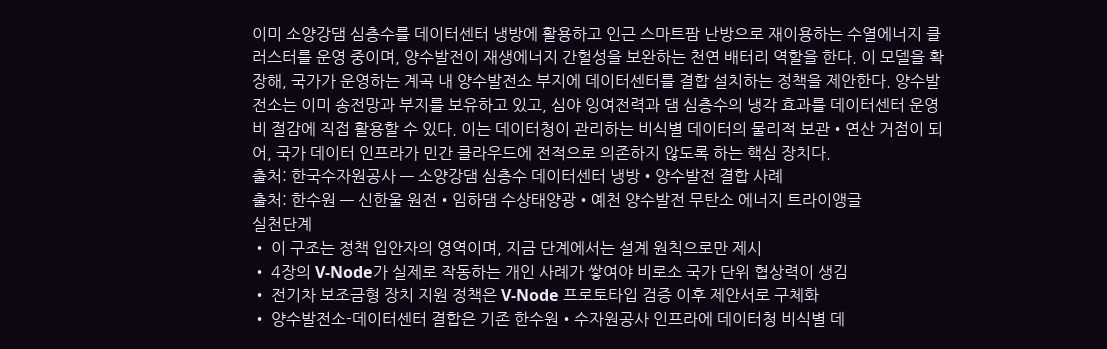이미 소양강댐 심층수를 데이터센터 냉방에 활용하고 인근 스마트팜 난방으로 재이용하는 수열에너지 클러스터를 운영 중이며, 양수발전이 재생에너지 간헐성을 보완하는 천연 배터리 역할을 한다. 이 모델을 확장해, 국가가 운영하는 계곡 내 양수발전소 부지에 데이터센터를 결합 설치하는 정책을 제안한다. 양수발전소는 이미 송전망과 부지를 보유하고 있고, 심야 잉여전력과 댐 심층수의 냉각 효과를 데이터센터 운영비 절감에 직접 활용할 수 있다. 이는 데이터청이 관리하는 비식별 데이터의 물리적 보관•연산 거점이 되어, 국가 데이터 인프라가 민간 클라우드에 전적으로 의존하지 않도록 하는 핵심 장치다.
출처: 한국수자원공사 — 소양강댐 심층수 데이터센터 냉방•양수발전 결합 사례
출처: 한수원 — 신한울 원전•임하댐 수상태양광•예천 양수발전 무탄소 에너지 트라이앵글
실천단계
• 이 구조는 정책 입안자의 영역이며, 지금 단계에서는 설계 원칙으로만 제시
• 4장의 V-Node가 실제로 작동하는 개인 사례가 쌓여야 비로소 국가 단위 협상력이 생김
• 전기차 보조금형 장치 지원 정책은 V-Node 프로토타입 검증 이후 제안서로 구체화
• 양수발전소-데이터센터 결합은 기존 한수원•수자원공사 인프라에 데이터청 비식별 데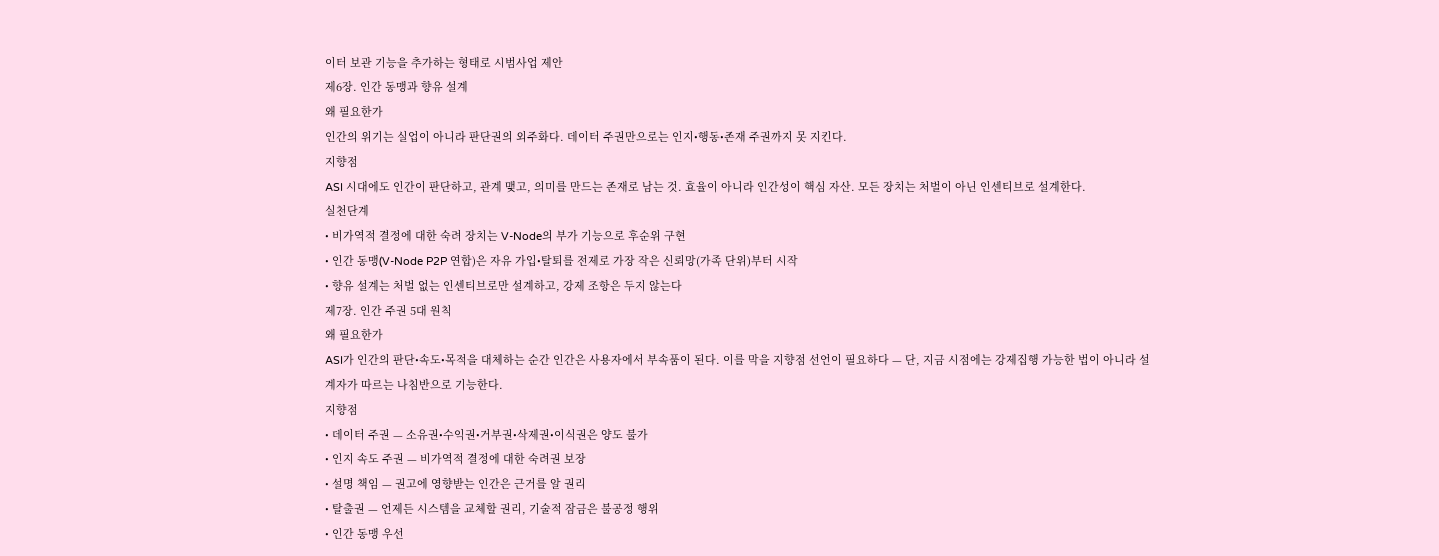이터 보관 기능을 추가하는 형태로 시범사업 제안
제6장. 인간 동맹과 향유 설계
왜 필요한가
인간의 위기는 실업이 아니라 판단권의 외주화다. 데이터 주권만으로는 인지•행동•존재 주권까지 못 지킨다.
지향점
ASI 시대에도 인간이 판단하고, 관계 맺고, 의미를 만드는 존재로 남는 것. 효율이 아니라 인간성이 핵심 자산. 모든 장치는 처벌이 아닌 인센티브로 설계한다.
실천단계
• 비가역적 결정에 대한 숙려 장치는 V-Node의 부가 기능으로 후순위 구현
• 인간 동맹(V-Node P2P 연합)은 자유 가입•탈퇴를 전제로 가장 작은 신뢰망(가족 단위)부터 시작
• 향유 설계는 처벌 없는 인센티브로만 설계하고, 강제 조항은 두지 않는다
제7장. 인간 주권 5대 원칙
왜 필요한가
ASI가 인간의 판단•속도•목적을 대체하는 순간 인간은 사용자에서 부속품이 된다. 이를 막을 지향점 선언이 필요하다 — 단, 지금 시점에는 강제집행 가능한 법이 아니라 설계자가 따르는 나침반으로 기능한다.
지향점
• 데이터 주권 — 소유권•수익권•거부권•삭제권•이식권은 양도 불가
• 인지 속도 주권 — 비가역적 결정에 대한 숙려권 보장
• 설명 책임 — 권고에 영향받는 인간은 근거를 알 권리
• 탈출권 — 언제든 시스템을 교체할 권리, 기술적 잠금은 불공정 행위
• 인간 동맹 우선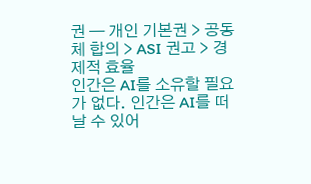권 — 개인 기본권 > 공동체 합의 > ASI 권고 > 경제적 효율
인간은 AI를 소유할 필요가 없다. 인간은 AI를 떠날 수 있어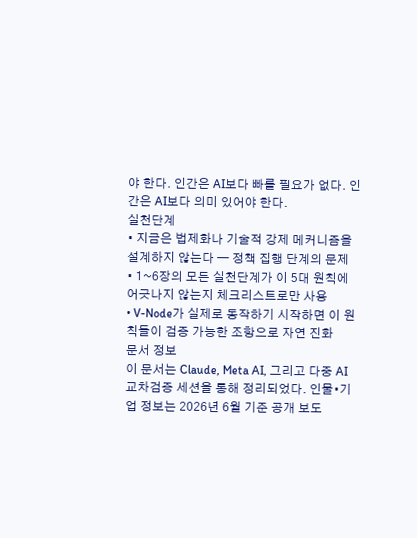야 한다. 인간은 AI보다 빠를 필요가 없다. 인간은 AI보다 의미 있어야 한다.
실천단계
• 지금은 법제화나 기술적 강제 메커니즘을 설계하지 않는다 — 정책 집행 단계의 문제
• 1~6장의 모든 실천단계가 이 5대 원칙에 어긋나지 않는지 체크리스트로만 사용
• V-Node가 실제로 동작하기 시작하면 이 원칙들이 검증 가능한 조항으로 자연 진화
문서 정보
이 문서는 Claude, Meta AI, 그리고 다중 AI 교차검증 세션을 통해 정리되었다. 인물•기업 정보는 2026년 6월 기준 공개 보도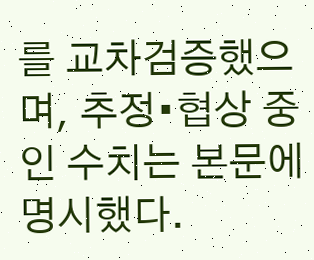를 교차검증했으며, 추정•협상 중인 수치는 본문에 명시했다.